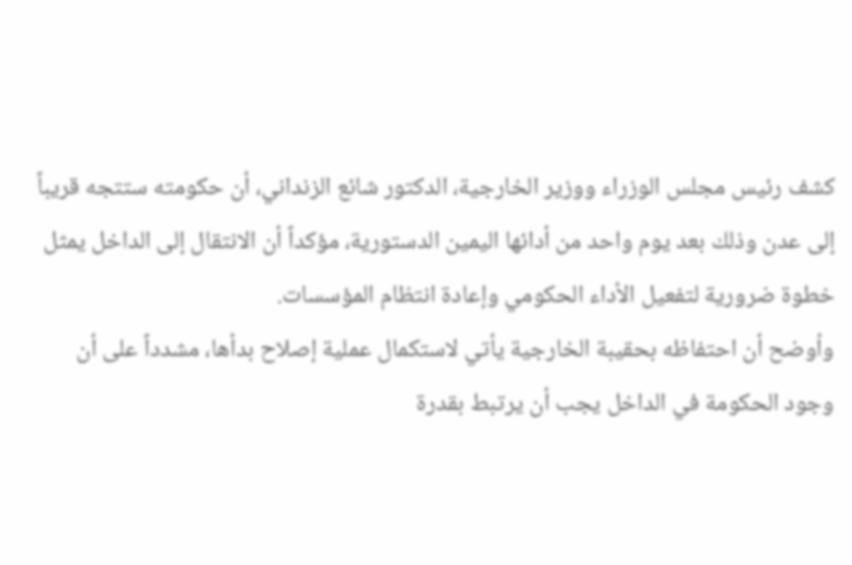كشف رئيس مجلس الوزراء ووزير الخارجية، الدكتور شائع الزنداني، أن حكومته ستتجه قريباً إلى عدن وذلك بعد يوم واحد من أدائها اليمين الدستورية، مؤكداً أن الانتقال إلى الداخل يمثل خطوة ضرورية لتفعيل الأداء الحكومي وإعادة انتظام المؤسسات.
وأوضح أن احتفاظه بحقيبة الخارجية يأتي لاستكمال عملية إصلاح بدأها، مشدداً على أن وجود الحكومة في الداخل يجب أن يرتبط بقدرة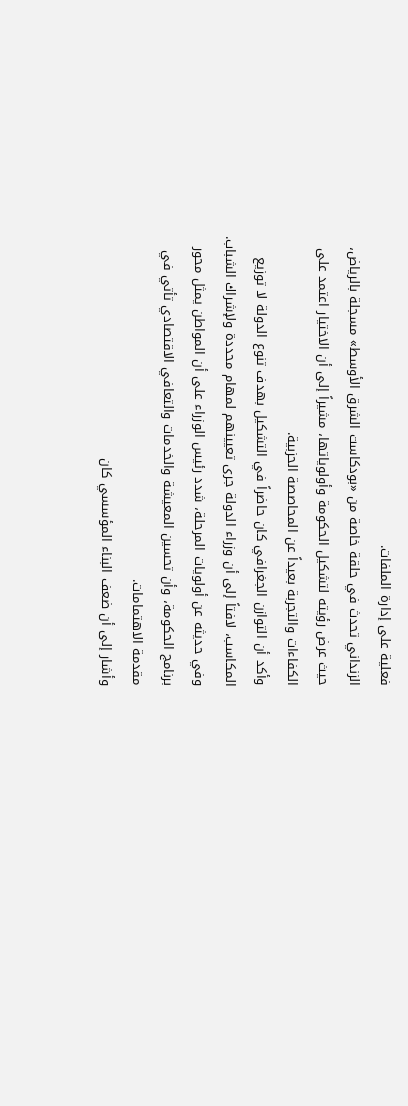فعلية على إدارة الملفات.
الزنداني تحدث في حلقة خاصة من «بودكاست الشرق الأوسط» مسجلة بالرياض، حيث عرض رؤيته لتشكيل الحكومة وأولوياتها، مشيراً إلى أن الاختيار اعتمد على الكفاءات والتجربة بعيداً عن المحاصصة الحزبية.
وأكد أن التوازن الجغرافي كان حاضراً في التشكيل بهدف تنوع الدولة لا توزيع المكاسب، لافتاً إلى أن وزراء الدولة جرى تعيينهم لمهام محددة ولإشراك الشباب.
وفي حديثه عن أولويات المرحلة، شدد رئيس الوزراء على أن المواطن يمثل محور برنامج الحكومة، وأن تحسين المعيشة والخدمات والتعافي الاقتصادي تأتي في مقدمة الاهتمامات.
وأشار إلى أن ضعف البناء المؤسسي كان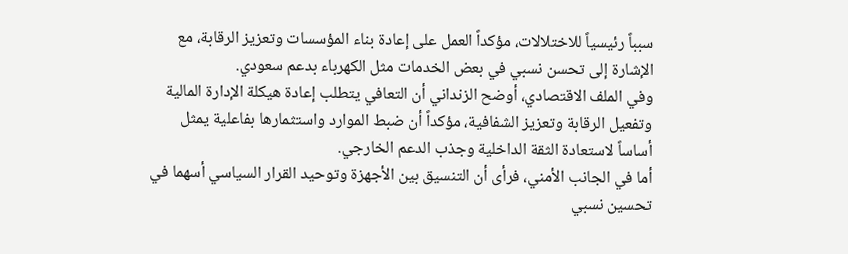سبباً رئيسياً للاختلالات، مؤكداً العمل على إعادة بناء المؤسسات وتعزيز الرقابة، مع الإشارة إلى تحسن نسبي في بعض الخدمات مثل الكهرباء بدعم سعودي.
وفي الملف الاقتصادي، أوضح الزنداني أن التعافي يتطلب إعادة هيكلة الإدارة المالية وتفعيل الرقابة وتعزيز الشفافية، مؤكداً أن ضبط الموارد واستثمارها بفاعلية يمثل أساساً لاستعادة الثقة الداخلية وجذب الدعم الخارجي.
أما في الجانب الأمني، فرأى أن التنسيق بين الأجهزة وتوحيد القرار السياسي أسهما في تحسين نسبي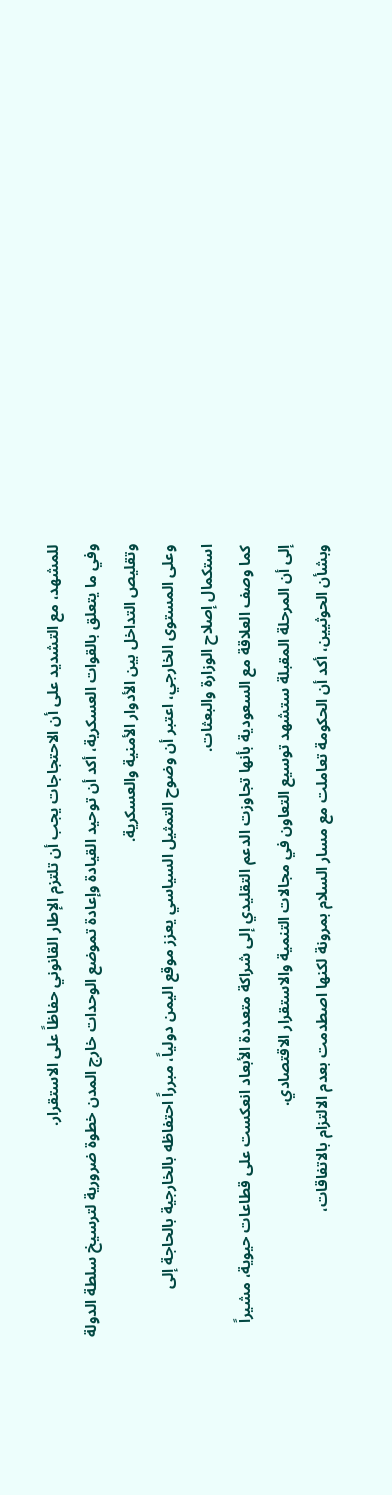للمشهد، مع التشديد على أن الاحتجاجات يجب أن تلتزم الإطار القانوني حفاظاً على الاستقرار.
وفي ما يتعلق بالقوات العسكرية، أكد أن توحيد القيادة وإعادة تموضع الوحدات خارج المدن خطوة ضرورية لترسيخ سلطة الدولة وتقليص التداخل بين الأدوار الأمنية والعسكرية.
وعلى المستوى الخارجي، اعتبر أن وضوح التمثيل السياسي يعزز موقع اليمن دولياً، مبرراً احتفاظه بالخارجية بالحاجة إلى استكمال إصلاح الوزارة والبعثات.
كما وصف العلاقة مع السعودية بأنها تجاوزت الدعم التقليدي إلى شراكة متعددة الأبعاد انعكست على قطاعات حيوية، مشيراً إلى أن المرحلة المقبلة ستشهد توسيع التعاون في مجالات التنمية والاستقرار الاقتصادي.
وبشأن الحوثيين، أكد أن الحكومة تعاملت مع مسار السلام بمرونة لكنها اصطدمت بعدم الالتزام بالاتفاقات،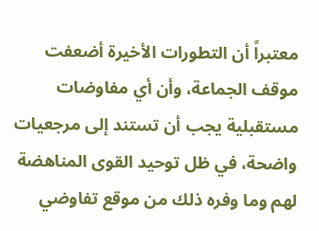معتبراً أن التطورات الأخيرة أضعفت موقف الجماعة، وأن أي مفاوضات مستقبلية يجب أن تستند إلى مرجعيات واضحة، في ظل توحيد القوى المناهضة لهم وما وفره ذلك من موقع تفاوضي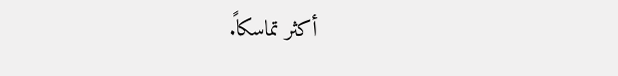أكثر تماسكاً.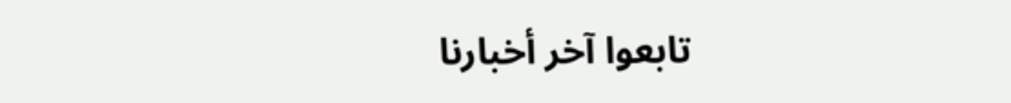تابعوا آخر أخبارنا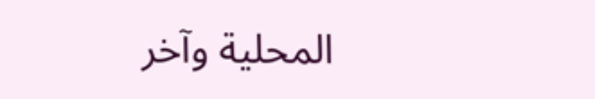المحلية وآخر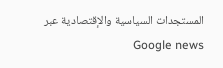المستجدات السياسية والإقتصادية عبر Google news